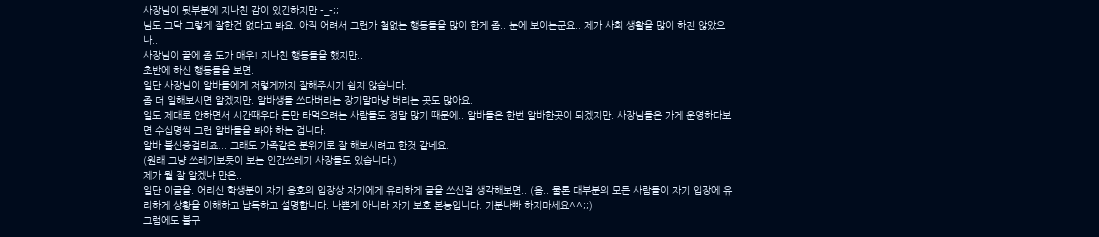사장님이 뒷부분에 지나친 감이 있긴하지만 -_-;;
님도 그닥 그렇게 잘한건 없다고 봐요. 아직 어려서 그런가 철없는 행동들을 많이 한게 좀.. 눈에 보이는군요.. 제가 사회 생활을 많이 하진 않았으나..
사장님이 끝에 좀 도가 매우! 지나친 행동들을 했지만..
초반에 하신 행동들을 보면.
일단 사장님이 알바들에게 저렇게까지 잘해주시기 쉽지 않습니다.
좀 더 일해보시면 알겠지만. 알바생들 쓰다버리는 장기말마냥 버리는 곳도 많아요.
일도 제대로 안하면서 시간때우다 돈만 타먹으려는 사람들도 정말 많기 때문에.. 알바들은 한번 알바한곳이 되겠지만. 사장님들은 가게 운영하다보면 수십명씩 그런 알바들을 봐야 하는 겁니다.
알바 불신증걸리죠... 그래도 가족같은 분위기로 잘 해보시려고 한것 같네요.
(원래 그냥 쓰레기보듯이 보는 인간쓰레기 사장들도 있습니다.)
제가 뭘 잘 알겠냐 만은..
일단 이글을. 어리신 학생분이 자기 옹호의 입장상 자기에게 유리하게 글을 쓰신걸 생각해보면.. (음.. 물론 대부분의 모든 사람들이 자기 입장에 유리하게 상황을 이해하고 납득하고 설명합니다. 나쁜게 아니라 자기 보호 본능입니다. 기분나빠 하지마세요^^;;)
그럼에도 불구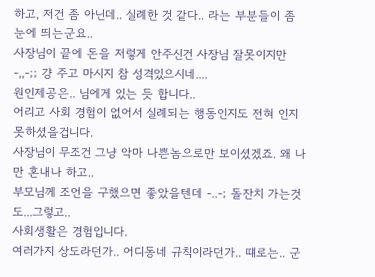하고, 저건 좀 아닌데.. 실례한 것 같다.. 라는 부분들이 좀 눈에 띄는군요..
사장님이 끝에 돈을 저렇게 안주신건 사장님 잘못이지만 -,,-;; 걍 주고 마시지 참 성격있으시네....
원인제공은.. 님에게 있는 듯 합니다..
어리고 사회 경험이 없어서 실례되는 행동인지도 전혀 인지 못하셨을겁니다.
사장님이 무조건 그냥 악마 나쁜놈으로만 보이셨겠죠. 왜 나만 혼내나 하고..
부모님께 조언을 구했으면 좋았을텐데 -..-; 돌잔치 가는것도...그렇고..
사회생활은 경험입니다.
여러가지 상도라던가.. 어디동네 규칙이라던가.. 떄로는.. 군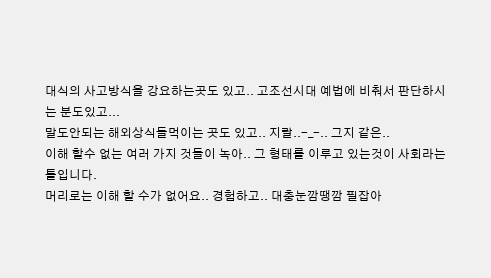대식의 사고방식을 강요하는곳도 있고.. 고조선시대 예법에 비춰서 판단하시는 분도있고...
말도안되는 해외상식들먹이는 곳도 있고.. 지랄..-_-.. 그지 같은..
이해 할수 없는 여러 가지 것들이 녹아.. 그 형태를 이루고 있는것이 사회라는 틀입니다.
머리로는 이해 할 수가 없어요.. 경험하고.. 대충눈깜땡깜 필잡아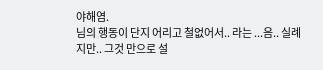야해염.
님의 행동이 단지 어리고 철없어서.. 라는 ...음.. 실례지만.. 그것 만으로 설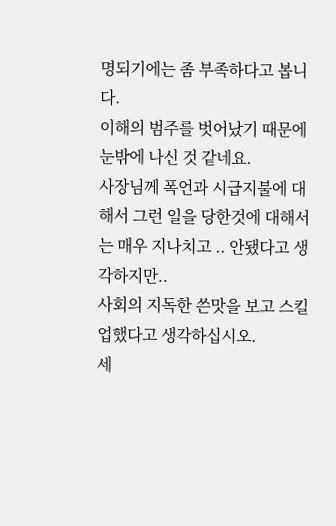명되기에는 좀 부족하다고 봅니다.
이해의 범주를 벗어났기 때문에 눈밖에 나신 것 같네요.
사장님께 폭언과 시급지불에 대해서 그런 일을 당한것에 대해서는 매우 지나치고 .. 안됐다고 생각하지만..
사회의 지독한 쓴맛을 보고 스킬업했다고 생각하십시오.
세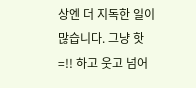상엔 더 지독한 일이 많습니다. 그냥 핫=!! 하고 웃고 넘어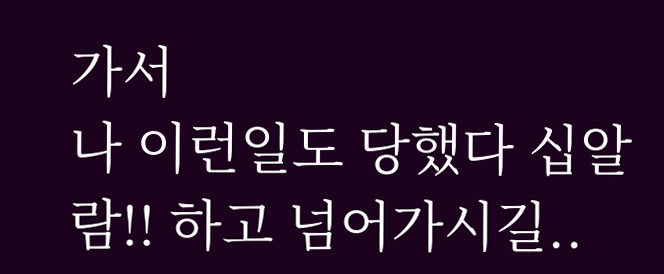가서
나 이런일도 당했다 십알람!! 하고 넘어가시길..